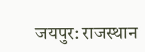जयपुर: राजस्थान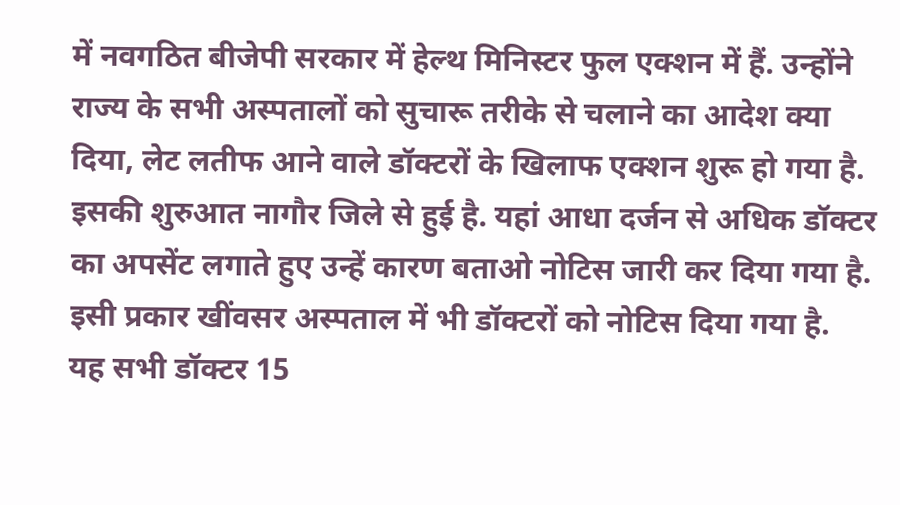में नवगठित बीजेपी सरकार में हेल्थ मिनिस्टर फुल एक्शन में हैं. उन्होंने राज्य के सभी अस्पतालों को सुचारू तरीके से चलाने का आदेश क्या दिया, लेट लतीफ आने वाले डॉक्टरों के खिलाफ एक्शन शुरू हो गया है. इसकी शुरुआत नागौर जिले से हुई है. यहां आधा दर्जन से अधिक डॉक्टर का अपसेंट लगाते हुए उन्हें कारण बताओ नोटिस जारी कर दिया गया है. इसी प्रकार खींवसर अस्पताल में भी डॉक्टरों को नोटिस दिया गया है.
यह सभी डॉक्टर 15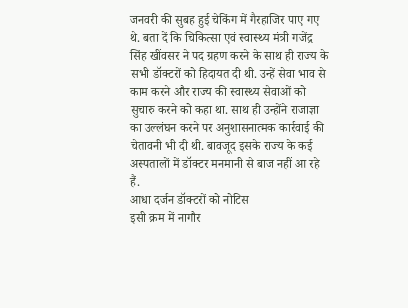जनवरी की सुबह हुई चेकिंग में गैरहाजिर पाए गए थे. बता दें कि चिकित्सा एवं स्वास्थ्य मंत्री गजेंद्र सिंह खींवसर ने पद ग्रहण करने के साथ ही राज्य के सभी डॉक्टरों को हिदायत दी थी. उन्हें सेवा भाव से काम करने और राज्य की स्वास्थ्य सेवाओं को सुचारु करने को कहा था. साथ ही उन्होंने राजाज्ञा का उल्लंघन करने पर अनुशासनात्मक कार्रवाई की चेतावनी भी दी थी. बावजूद इसके राज्य के कई अस्पतालों में डॉक्टर मनमानी से बाज नहीं आ रहे हैं.
आधा दर्जन डॉक्टरों को नोटिस
इसी क्रम में नागौर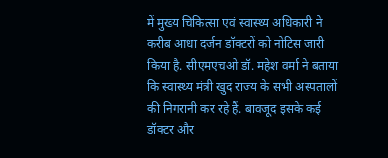में मुख्य चिकित्सा एवं स्वास्थ्य अधिकारी ने करीब आधा दर्जन डॉक्टरों को नोटिस जारी किया है. सीएमएचओ डॉ. महेश वर्मा ने बताया कि स्वास्थ्य मंत्री खुद राज्य के सभी अस्पतालों की निगरानी कर रहे हैं. बावजूद इसके कई डॉक्टर और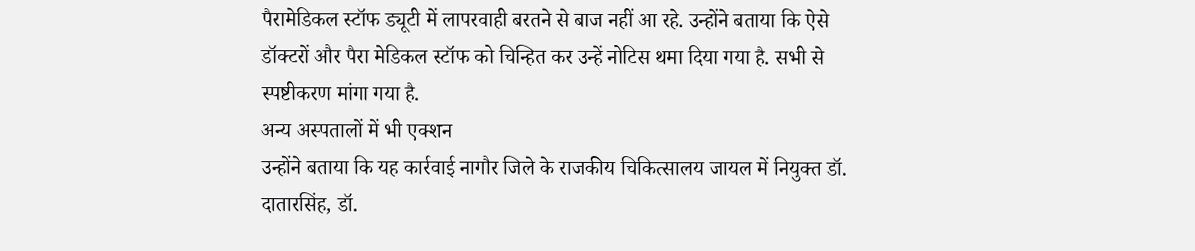पैरामेडिकल स्टॉफ ड्यूटी में लापरवाही बरतने से बाज नहीं आ रहे. उन्होंने बताया कि ऐसे डॉक्टरों और पैरा मेडिकल स्टॉफ को चिन्हित कर उन्हें नोटिस थमा दिया गया है. सभी से स्पष्टीकरण मांगा गया है.
अन्य अस्पतालों में भी एक्शन
उन्होंने बताया कि यह कार्रवाई नागौर जिले के राजकीय चिकित्सालय जायल में नियुक्त डॉ. दातारसिंह, डॉ.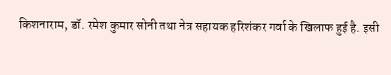किशनाराम, डॉ. रमेश कुमार सोनी तथा नेत्र सहायक हरिशंकर गर्वा के खिलाफ हुई है. इसी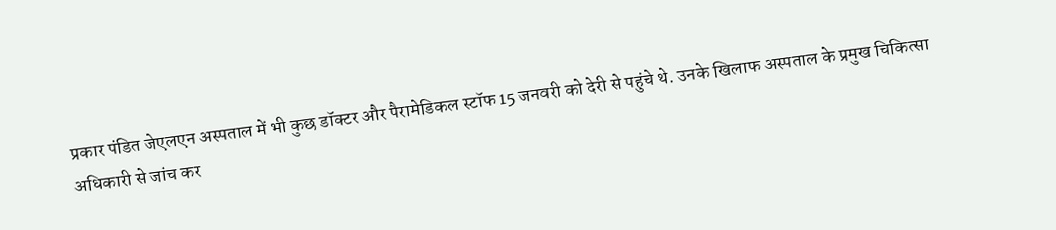प्रकार पंडित जेएलएन अस्पताल में भी कुछ डॉक्टर और पैरामेडिकल स्टॉफ 15 जनवरी को देरी से पहुंचे थे. उनके खिलाफ अस्पताल के प्रमुख चिकित्सा अधिकारी से जांच कर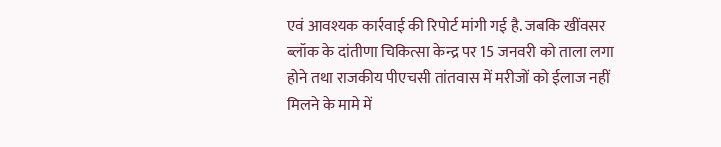एवं आवश्यक कार्रवाई की रिपोर्ट मांगी गई है. जबकि खींवसर ब्लॉक के दांतीणा चिकित्सा केन्द्र पर 15 जनवरी को ताला लगा होने तथा राजकीय पीएचसी तांतवास में मरीजों को ईलाज नहीं मिलने के मामे में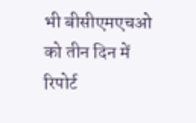भी बीसीएमएचओ को तीन दिन में रिपोर्ट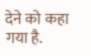देने को कहा गया है.